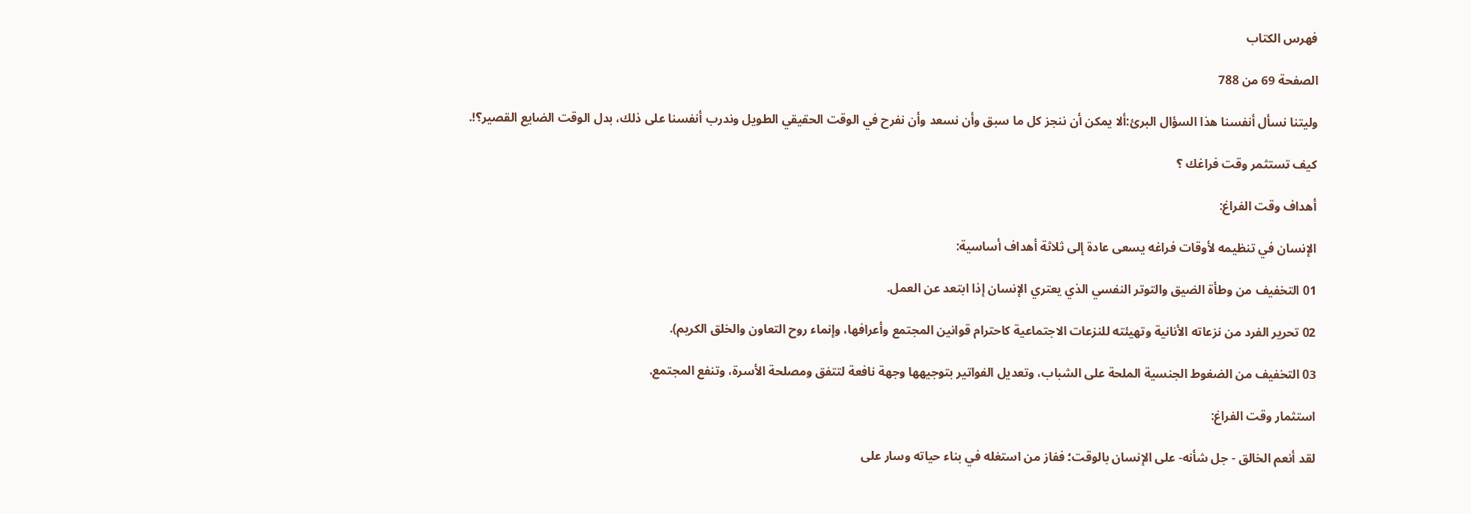فهرس الكتاب

الصفحة 69 من 788

وليتنا نسأل أنفسنا هذا السؤال البرئ:ألا يمكن أن ننجز كل ما سبق وأن نسعد وأن نفرح في الوقت الحقيقي الطويل وندرب أنفسنا على ذلك، بدل الوقت الضايع القصير؟!.

كيف تستثمر وقت فراغك ؟

أهداف وقت الفراغ:

الإنسان في تنظيمه لأوقات فراغه يسعى عادة إلى ثلاثة أهداف أساسية:

01 التخفيف من وطأة الضيق والتوتر النفسي الذي يعتري الإنسان إذا ابتعد عن العمل.

02 تحرير الفرد من نزعاته الأنانية وتهيئته للنزعات الاجتماعية كاحترام قوانين المجتمع وأعرافها، وإنماء روح التعاون والخلق الكريم).

03 التخفيف من الضغوط الجنسية الملحة على الشباب، وتعديل الفواتير بتوجيهها وجهة نافعة لتتفق ومصلحة الأسرة، وتنفع المجتمع.

استثمار وقت الفراغ:

لقد أنعم الخالق - جل شأنه- على الإنسان بالوقت؛ ففاز من استغله في بناء حياته وسار على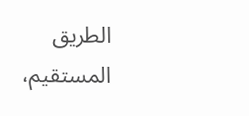الطريق المستقيم،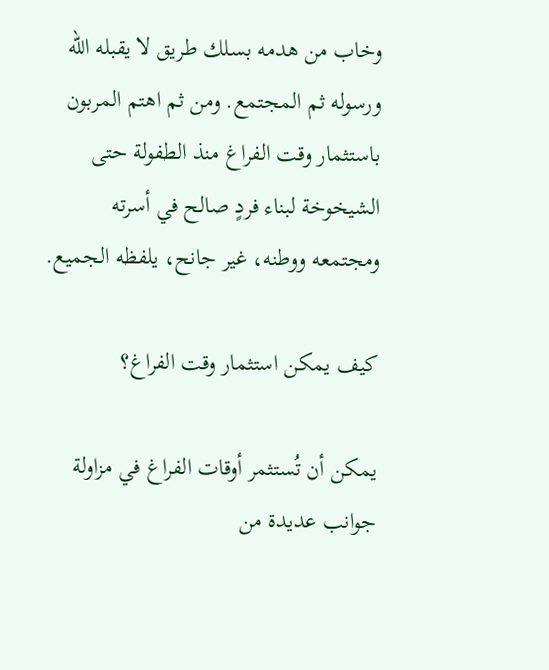وخاب من هدمه بسلك طريق لا يقبله الله ورسوله ثم المجتمع. ومن ثم اهتم المربون باستثمار وقت الفراغ منذ الطفولة حتى الشيخوخة لبناء فردٍ صالح في أسرته ومجتمعه ووطنه، غير جانح، يلفظه الجميع.

كيف يمكن استثمار وقت الفراغ؟

يمكن أن تُستثمر أوقات الفراغ في مزاولة جوانب عديدة من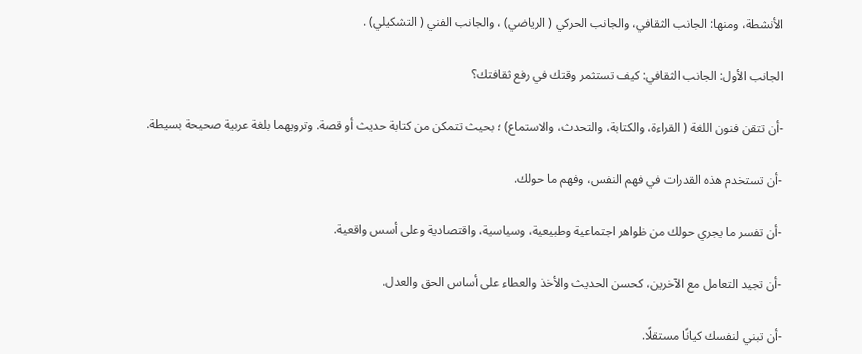الأنشطة، ومنها: الجانب الثقافي، والجانب الحركي ( الرياضي) ، والجانب الفني ( التشكيلي) .

الجانب الأول: الجانب الثقافي: كيف تستثمر وقتك في رفع ثقافتك؟

-أن تتقن فنون اللغة ( القراءة، والكتابة، والتحدث، والاستماع) ؛ بحيث تتمكن من كتابة حديث أو قصة. وترويهما بلغة عربية صحيحة بسيطة.

-أن تستخدم هذه القدرات في فهم النفس، وفهم ما حولك.

-أن تفسر ما يجري حولك من ظواهر اجتماعية وطبيعية، وسياسية، واقتصادية وعلى أسس واقعية.

-أن تجيد التعامل مع الآخرين، كحسن الحديث والأخذ والعطاء على أساس الحق والعدل.

-أن تبني لنفسك كيانًا مستقلًا.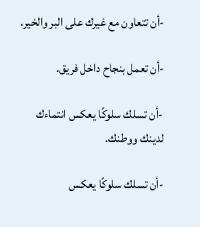-أن تتعاون مع غيرك على البر والخير.

-أن تعمل بنجاح داخل فريق.

-أن تسلك سلوكًا يعكس انتماءك لدينك ووطنك.

-أن تسلك سلوكًا يعكس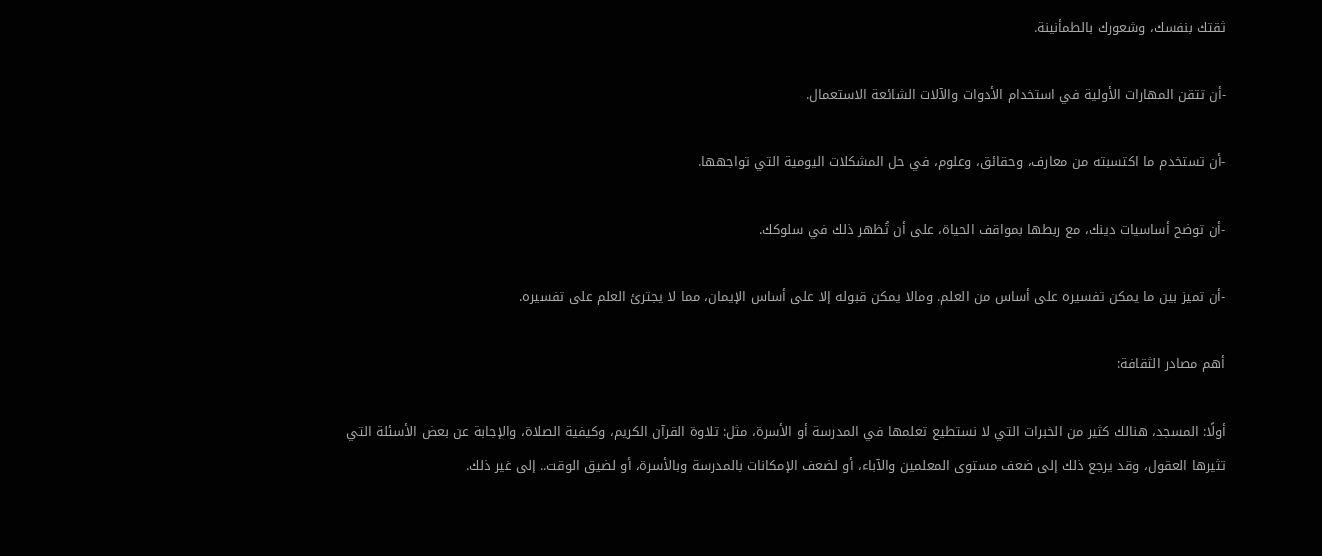ثقتك بنفسك، وشعورك بالطمأنينة.

-أن تتقن المهارات الأولية في استخدام الأدوات والآلات الشائعة الاستعمال.

-أن تستخدم ما اكتسبته من معارف، وحقائق، وعلوم، في حل المشكلات اليومية التي تواجهها.

-أن توضح أساسيات دينك، مع ربطها بمواقف الحياة، على أن تُظهر ذلك في سلوكك.

-أن تميز بين ما يمكن تفسيره على أساس من العلم. ومالا يمكن قبوله إلا على أساس الإيمان، مما لا يجترئ العلم على تفسيره.

أهم مصادر الثقافة:

أولًا: المسجد، هنالك كثير من الخبرات التي لا نستطيع تعلمها في المدرسة أو الأسرة، مثل: تلاوة القرآن الكريم، وكيفية الصلاة، والإجابة عن بعض الأسئلة التي تثيرها العقول، وقد يرجع ذلك إلى ضعف مستوى المعلمين والآباء، أو لضعف الإمكانات بالمدرسة وبالأسرة، أو لضيق الوقت.. إلى غير ذلك.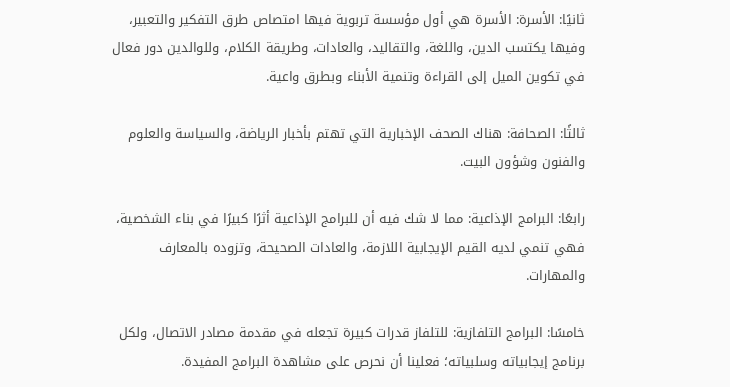ثانيًا: الأسرة: الأسرة هي أول مؤسسة تربوية فيها امتصاص طرق التفكير والتعبير، وفيها يكتسب الدين، واللغة، والتقاليد، والعادات، وطريقة الكلام، وللوالدين دور فعال في تكوين الميل إلى القراءة وتنمية الأبناء وبطرق واعية.

ثالثًا: الصحافة: هناك الصحف الإخبارية التي تهتم بأخبار الرياضة، والسياسة والعلوم والفنون وشؤون البيت.

رابعًا: البرامج الإذاعية: مما لا شك فيه أن للبرامج الإذاعية أثرًا كبيرًا في بناء الشخصية، فهي تنمي لديه القيم الإيجابية اللازمة، والعادات الصحيحة، وتزوده بالمعارف والمهارات.

خامسًا: البرامج التلفازية: للتلفاز قدرات كبيرة تجعله في مقدمة مصادر الاتصال، ولكل برنامج إيجابياته وسلبياته؛ فعلينا أن نحرص على مشاهدة البرامج المفيدة.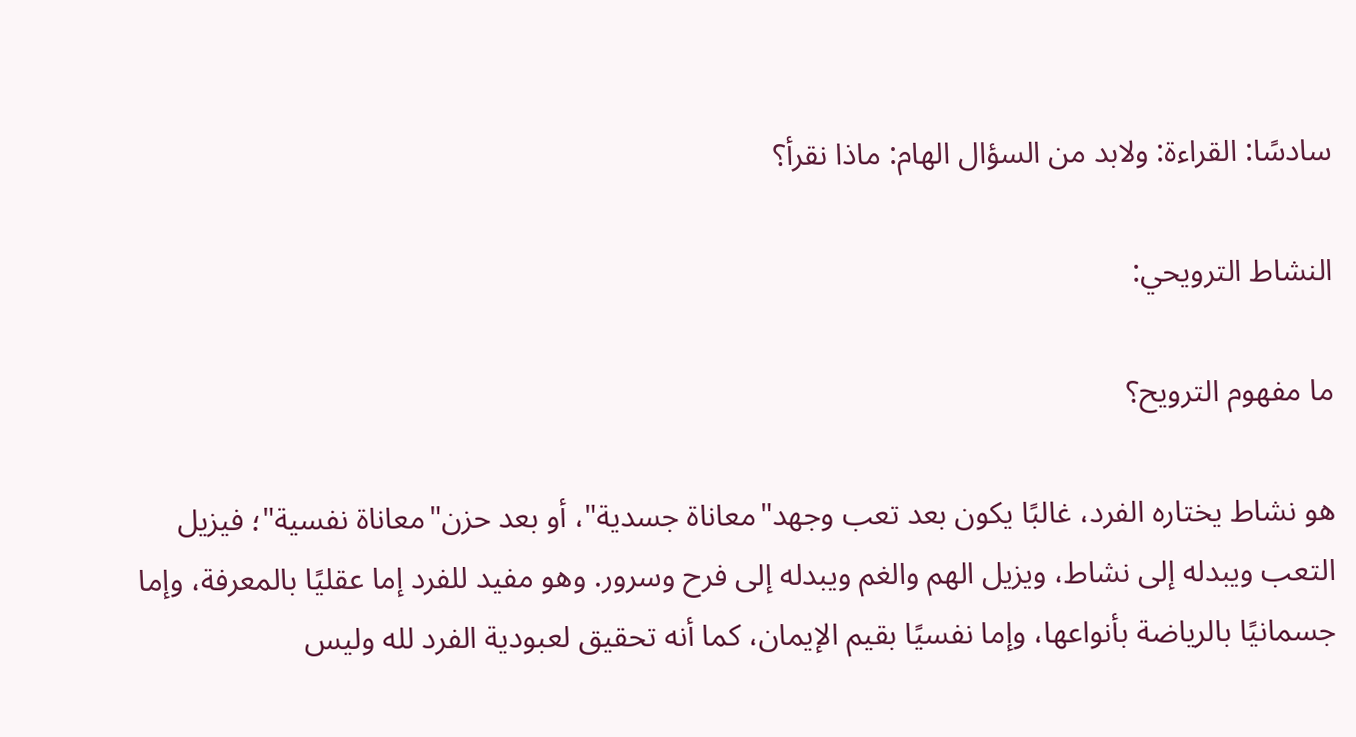سادسًا: القراءة: ولابد من السؤال الهام: ماذا نقرأ؟

النشاط الترويحي:

ما مفهوم الترويح؟

هو نشاط يختاره الفرد، غالبًا يكون بعد تعب وجهد"معاناة جسدية"، أو بعد حزن"معاناة نفسية"؛ فيزيل التعب ويبدله إلى نشاط، ويزيل الهم والغم ويبدله إلى فرح وسرور. وهو مفيد للفرد إما عقليًا بالمعرفة، وإما جسمانيًا بالرياضة بأنواعها، وإما نفسيًا بقيم الإيمان، كما أنه تحقيق لعبودية الفرد لله وليس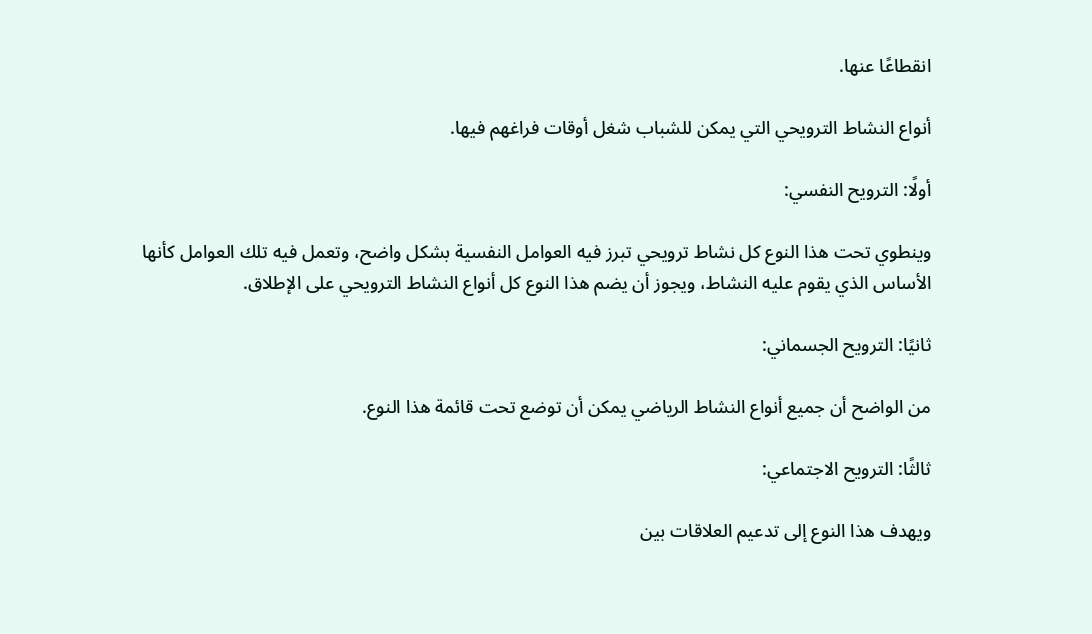انقطاعًا عنها.

أنواع النشاط الترويحي التي يمكن للشباب شغل أوقات فراغهم فيها.

أولًا: الترويح النفسي:

وينطوي تحت هذا النوع كل نشاط ترويحي تبرز فيه العوامل النفسية بشكل واضح، وتعمل فيه تلك العوامل كأنها الأساس الذي يقوم عليه النشاط، ويجوز أن يضم هذا النوع كل أنواع النشاط الترويحي على الإطلاق.

ثانيًا: الترويح الجسماني:

من الواضح أن جميع أنواع النشاط الرياضي يمكن أن توضع تحت قائمة هذا النوع.

ثالثًا: الترويح الاجتماعي:

ويهدف هذا النوع إلى تدعيم العلاقات بين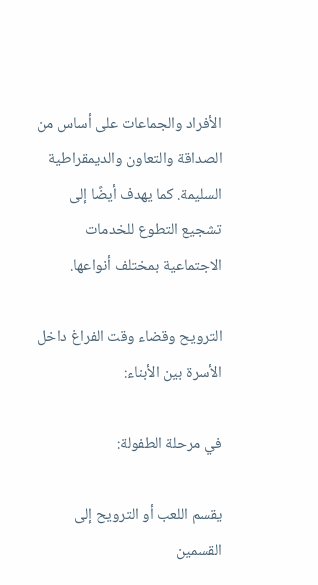الأفراد والجماعات على أساس من الصداقة والتعاون والديمقراطية السليمة. كما يهدف أيضًا إلى تشجيع التطوع للخدمات الاجتماعية بمختلف أنواعها.

الترويح وقضاء وقت الفراغ داخل الأسرة بين الأبناء:

في مرحلة الطفولة:

يقسم اللعب أو الترويح إلى القسمين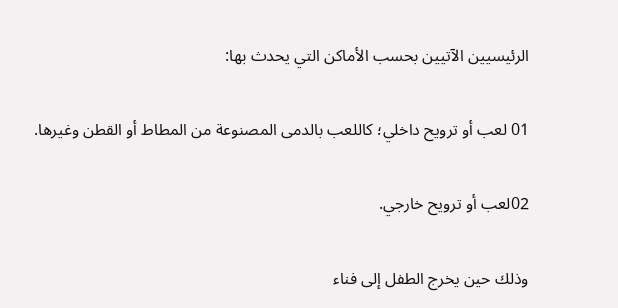الرئيسيين الآتيين بحسب الأماكن التي يحدث بها:

01 لعب أو ترويح داخلي؛ كاللعب بالدمى المصنوعة من المطاط أو القطن وغيرها.

02لعب أو ترويح خارجي.

وذلك حين يخرج الطفل إلى فناء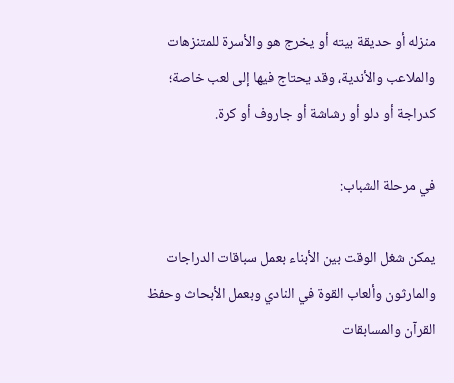منزله أو حديقة بيته أو يخرج هو والأسرة للمتنزهات والملاعب والأندية، وقد يحتاج فيها إلى لعب خاصة؛ كدراجة أو دلو أو رشاشة أو جاروف أو كرة.

في مرحلة الشباب:

يمكن شغل الوقت بين الأبناء بعمل سباقات الدراجات والمارثون وألعاب القوة في النادي وبعمل الأبحاث وحفظ القرآن والمسابقات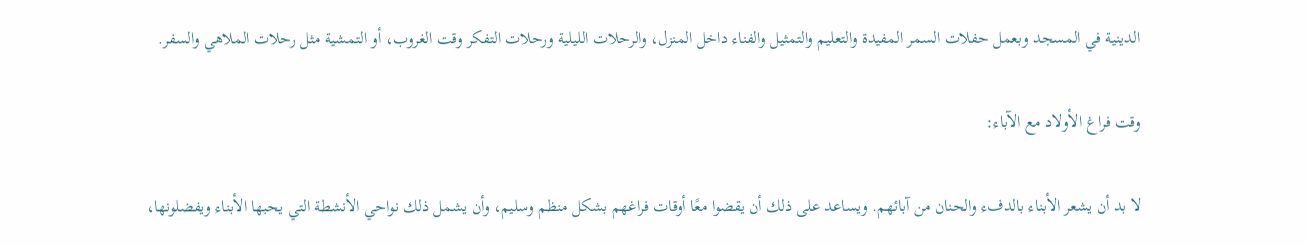الدينية في المسجد وبعمل حفلات السمر المفيدة والتعليم والتمثيل والفناء داخل المنزل، والرحلات الليلية ورحلات التفكر وقت الغروب، أو التمشية مثل رحلات الملاهي والسفر.

وقت فراغ الأولاد مع الآباء:

لا بد أن يشعر الأبناء بالدفء والحنان من آبائهم. ويساعد على ذلك أن يقضوا معًا أوقات فراغهم بشكل منظم وسليم، وأن يشمل ذلك نواحي الأنشطة التي يحبها الأبناء ويفضلونها،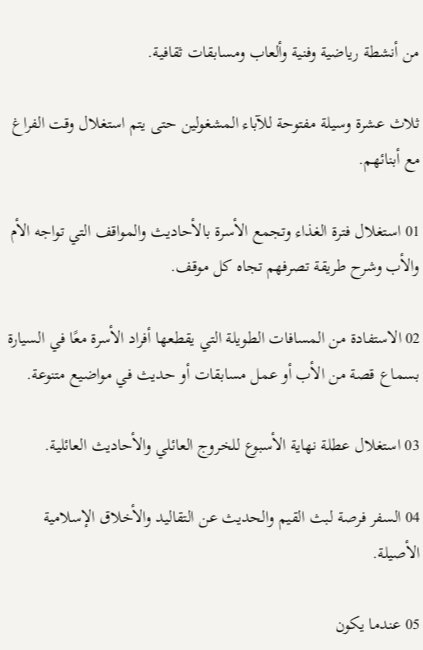من أنشطة رياضية وفنية وألعاب ومسابقات ثقافية.

ثلاث عشرة وسيلة مفتوحة للآباء المشغولين حتى يتم استغلال وقت الفراغ مع أبنائهم.

01 استغلال فترة الغذاء وتجمع الأسرة بالأحاديث والمواقف التي تواجه الأم والأب وشرح طريقة تصرفهم تجاه كل موقف.

02 الاستفادة من المسافات الطويلة التي يقطعها أفراد الأسرة معًا في السيارة بسماع قصة من الأب أو عمل مسابقات أو حديث في مواضيع متنوعة.

03 استغلال عطلة نهاية الأسبوع للخروج العائلي والأحاديث العائلية.

04 السفر فرصة لبث القيم والحديث عن التقاليد والأخلاق الإسلامية الأصيلة.

05 عندما يكون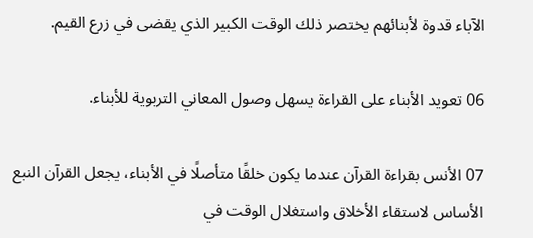الآباء قدوة لأبنائهم يختصر ذلك الوقت الكبير الذي يقضى في زرع القيم.

06 تعويد الأبناء على القراءة يسهل وصول المعاني التربوية للأبناء.

07 الأنس بقراءة القرآن عندما يكون خلقًا متأصلًا في الأبناء، يجعل القرآن النبع الأساس لاستقاء الأخلاق واستغلال الوقت في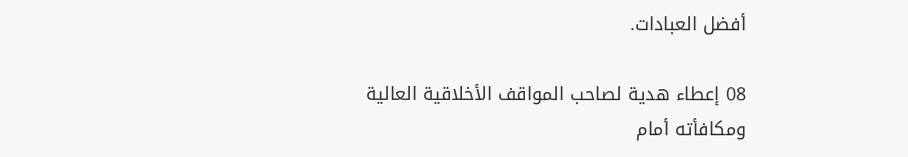أفضل العبادات.

08 إعطاء هدية لصاحب المواقف الأخلاقية العالية ومكافأته أمام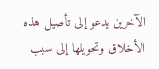الآخرين يدعو إلى تأصيل هذه الأخلاق وتحويلها إلى سبب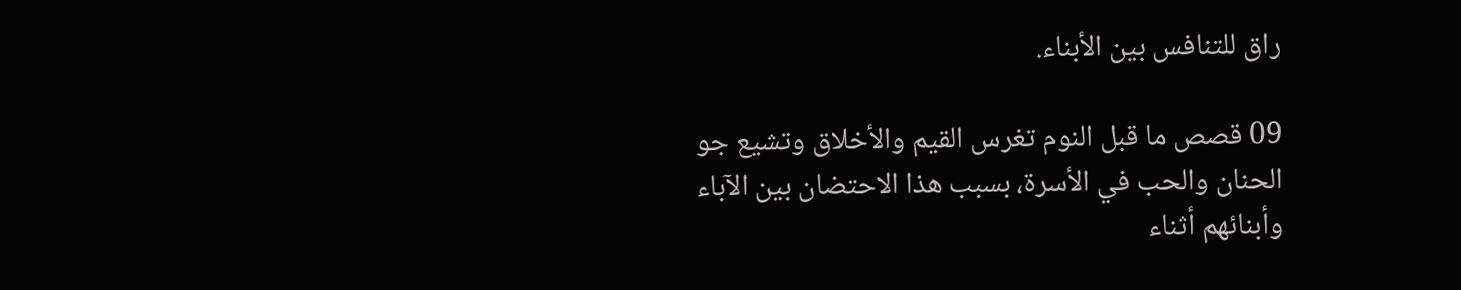راق للتنافس بين الأبناء.

09 قصص ما قبل النوم تغرس القيم والأخلاق وتشيع جو الحنان والحب في الأسرة، بسبب هذا الاحتضان بين الآباء وأبنائهم أثناء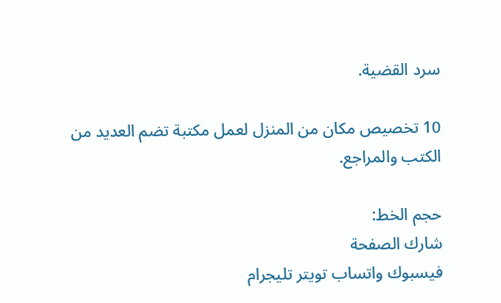سرد القضية.

10 تخصيص مكان من المنزل لعمل مكتبة تضم العديد من الكتب والمراجع.

حجم الخط:
شارك الصفحة
فيسبوك واتساب تويتر تليجرام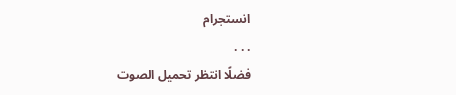انستجرام
. . .
فضلًا انتظر تحميل الصوت